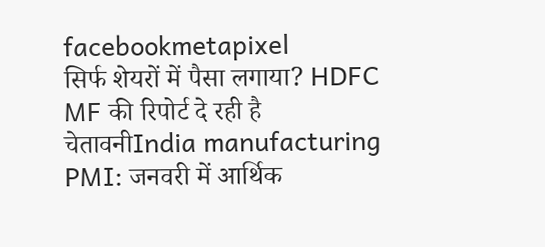facebookmetapixel
सिर्फ शेयरों में पैसा लगाया? HDFC MF की रिपोर्ट दे रही है चेतावनीIndia manufacturing PMI: जनवरी में आर्थिक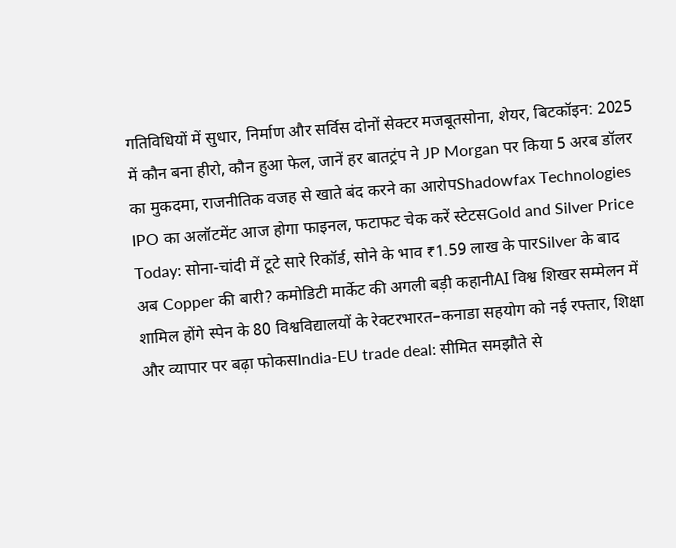गतिविधियों में सुधार, निर्माण और सर्विस दोनों सेक्टर मजबूतसोना, शेयर, बिटकॉइन: 2025 में कौन बना हीरो, कौन हुआ फेल, जानें हर बातट्रंप ने JP Morgan पर किया 5 अरब डॉलर का मुकदमा, राजनीतिक वजह से खाते बंद करने का आरोपShadowfax Technologies IPO का अलॉटमेंट आज होगा फाइनल, फटाफट चेक करें स्टेटसGold and Silver Price Today: सोना-चांदी में टूटे सारे रिकॉर्ड, सोने के भाव ₹1.59 लाख के पारSilver के बाद अब Copper की बारी? कमोडिटी मार्केट की अगली बड़ी कहानीAI विश्व शिखर सम्मेलन में शामिल होंगे स्पेन के 80 विश्वविद्यालयों के रेक्टरभारत–कनाडा सहयोग को नई रफ्तार, शिक्षा और व्यापार पर बढ़ा फोकसIndia-EU trade deal: सीमित समझौते से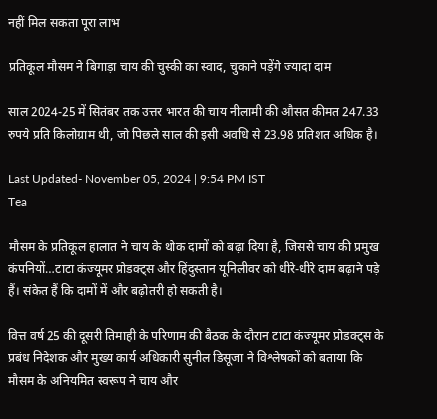नहीं मिल सकता पूरा लाभ

प्रतिकूल मौसम ने बिगाड़ा चाय की चुस्की का स्वाद, चुकाने पड़ेंगे ज्यादा दाम

साल 2024-25 में सितंबर तक उत्तर भारत की चाय नीलामी की औसत कीमत 247.33 रुपये प्रति किलोग्राम थी, जो पिछले साल की इसी अवधि से 23.98 प्रतिशत अधिक है।

Last Updated- November 05, 2024 | 9:54 PM IST
Tea

मौसम के प्रतिकूल हालात ने चाय के थोक दामों को बढ़ा दिया है, जिससे चाय की प्रमुख कंपनियों…टाटा कंज्यूमर प्रोडक्ट्स और हिंदुस्तान यूनिलीवर को धीरे-धीरे दाम बढ़ाने पड़े हैं। संकेत हैं कि दामों में और बढ़ोतरी हो सकती है।

वित्त वर्ष 25 की दूसरी तिमाही के परिणाम की बैठक के दौरान टाटा कंज्यूमर प्रोडक्ट्स के प्रबंध निदेशक और मुख्य कार्य अधिकारी सुनील डिसूजा ने विश्लेषकों को बताया कि मौसम के अनियमित स्वरूप ने चाय और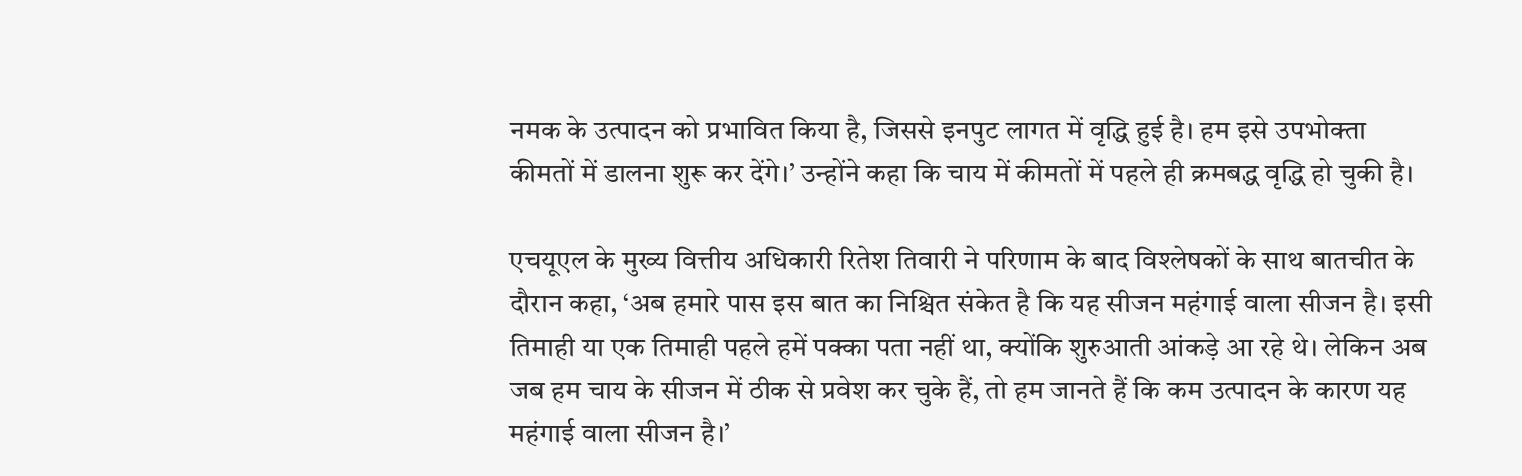नमक के उत्पादन को प्रभावित किया है, जिससे इनपुट लागत में वृद्धि हुई है। हम इसे उपभोक्ता कीमतों में डालना शुरू कर देंगे।’ उन्होंने कहा कि चाय में कीमतों में पहले ही क्रमबद्ध वृद्धि हो चुकी है।

एचयूएल के मुख्य वित्तीय अधिकारी रितेश तिवारी ने परिणाम के बाद विश्लेषकों के साथ बातचीत के दौरान कहा, ‘अब हमारे पास इस बात का निश्चित संकेत है कि यह सीजन महंगाई वाला सीजन है। इसी तिमाही या एक तिमाही पहले हमें पक्का पता नहीं था, क्योंकि शुरुआती आंकड़े आ रहे थे। लेकिन अब जब हम चाय के सीजन में ठीक से प्रवेश कर चुके हैं, तो हम जानते हैं कि कम उत्पादन के कारण यह महंगाई वाला सीजन है।’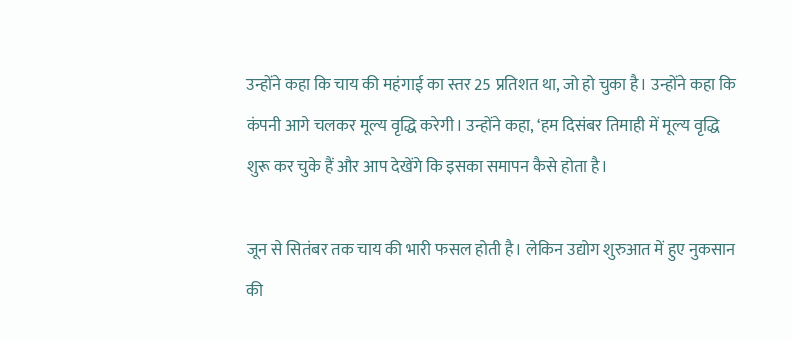उन्होंने कहा कि चाय की महंगाई का स्तर 25 प्रतिशत था, जो हो चुका है। उन्होंने कहा कि कंपनी आगे चलकर मूल्य वृद्धि करेगी। उन्होंने कहा, ‘हम दिसंबर तिमाही में मूल्य वृद्धि शुरू कर चुके हैं और आप देखेंगे कि इसका समापन कैसे होता है।

जून से सितंबर तक चाय की भारी फसल होती है। लेकिन उद्योग शुरुआत में हुए नुकसान की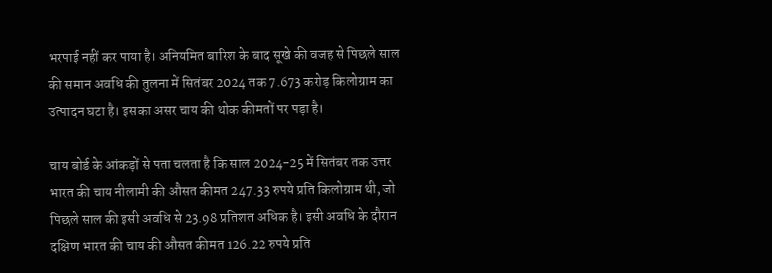भरपाई नहीं कर पाया है। अनियमित बारिश के बाद सूखे की वजह से पिछले साल की समान अवधि की तुलना में सितंबर 2024 तक 7.673 करोड़ किलोग्राम का उत्पादन घटा है। इसका असर चाय की थोक कीमतों पर पड़ा है।

चाय बोर्ड के आंकड़ों से पता चलता है कि साल 2024-25 में सितंबर तक उत्तर भारत की चाय नीलामी की औसत कीमत 247.33 रुपये प्रति किलोग्राम थी, जो पिछले साल की इसी अवधि से 23.98 प्रतिशत अधिक है। इसी अवधि के दौरान दक्षिण भारत की चाय की औसत कीमत 126.22 रुपये प्रति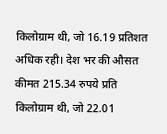किलोग्राम थी, जो 16.19 प्रतिशत अधिक रही। देश भर की औसत कीमत 215.34 रुपये प्रति किलोग्राम थी, जो 22.01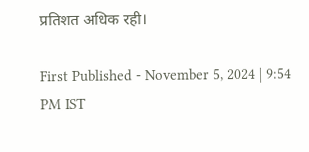प्रतिशत अधिक रही।

First Published - November 5, 2024 | 9:54 PM IST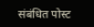संबंधित पोस्ट